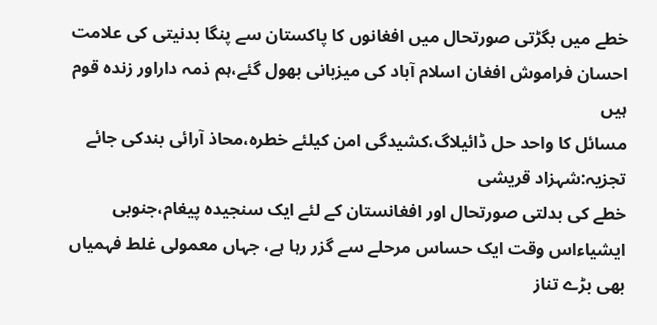خطے میں بگڑتی صورتحال میں افغانوں کا پاکستان سے پنگا بدنیتی کی علامت
احسان فراموش افغان اسلام آباد کی میزبانی بھول گئے،ہم ذمہ داراور زندہ قوم ہیں
مسائل کا واحد حل ڈائیلاگ،کشیدگی امن کیلئے خطرہ،محاذ آرائی بندکی جائے
تجزیہ:شہزاد قریشی
خطے کی بدلتی صورتحال اور افغانستان کے لئے ایک سنجیدہ پیغام،جنوبی ایشیاءاس وقت ایک حساس مرحلے سے گزر رہا ہے، جہاں معمولی غلط فہمیاں بھی بڑے تناز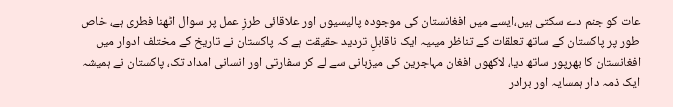عات کو جنم دے سکتی ہیں،ایسے میں افغانستان کی موجودہ پالیسیوں اور علاقائی طرزِ عمل پر سوال اٹھنا فطری ہے، خاص طور پر پاکستان کے ساتھ تعلقات کے تناظر میںیہ ایک ناقابلِ تردید حقیقت ہے کہ پاکستان نے تاریخ کے مختلف ادوار میں افغانستان کا بھرپور ساتھ دیا، لاکھوں افغان مہاجرین کی میزبانی سے لے کر سفارتی اور انسانی امداد تک، پاکستان نے ہمیشہ ایک ذمہ دار ہمسایہ اور برادر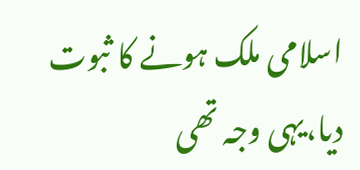اسلامی ملک ہونے کا ثبوت دیا،یہی وجہ تھی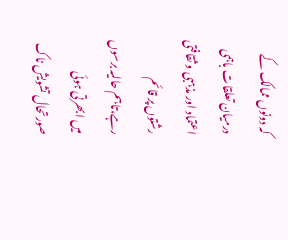کہ دونوں ممالک کے درمیان تعلقات باہمی اعتماد اور مذہبی و ثقافتی رشتوں پر قائم رہے،تاہم حالیہ برسوں میں ابھرتی ہوئی صورتحال تشویش ناک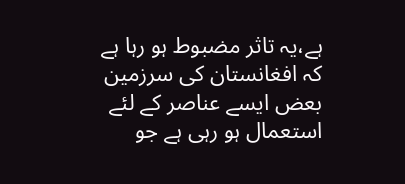ہے،یہ تاثر مضبوط ہو رہا ہے کہ افغانستان کی سرزمین بعض ایسے عناصر کے لئے استعمال ہو رہی ہے جو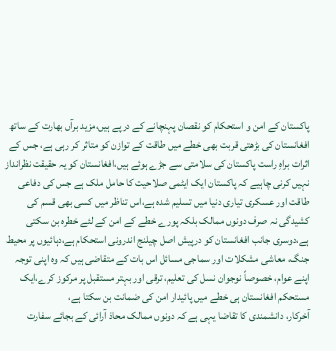پاکستان کے امن و استحکام کو نقصان پہنچانے کے درپے ہیں،مزید برآں بھارت کے ساتھ افغانستان کی بڑھتی قربت بھی خطے میں طاقت کے توازن کو متاثر کر رہی ہے، جس کے اثرات براہِ راست پاکستان کی سلامتی سے جڑے ہوئے ہیں،افغانستان کو یہ حقیقت نظرانداز نہیں کرنی چاہیے کہ پاکستان ایک ایٹمی صلاحیت کا حامل ملک ہے جس کی دفاعی طاقت اور عسکری تیاری دنیا میں تسلیم شدہ ہے،اس تناظر میں کسی بھی قسم کی کشیدگی نہ صرف دونوں ممالک بلکہ پورے خطے کے امن کے لئے خطرہ بن سکتی ہے،دوسری جانب افغانستان کو درپیش اصل چیلنج اندرونی استحکام ہے،دہائیوں پر محیط جنگ، معاشی مشکلات اور سماجی مسائل اس بات کے متقاضی ہیں کہ وہ اپنی توجہ اپنے عوام، خصوصاً نوجوان نسل کی تعلیم، ترقی اور بہتر مستقبل پر مرکوز کرے،ایک مستحکم افغانستان ہی خطے میں پائیدار امن کی ضمانت بن سکتا ہے،
آخرکار، دانشمندی کا تقاضا یہی ہے کہ دونوں ممالک محاذ آرائی کے بجائے سفارت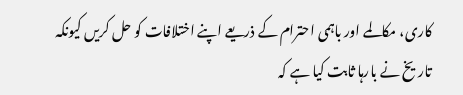کاری، مکالمے اور باہمی احترام کے ذریعے اپنے اختلافات کو حل کریں کیونکہ تاریخ نے بارہا ثابت کیا ہے کہ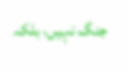جنگ نہیں، بلکہ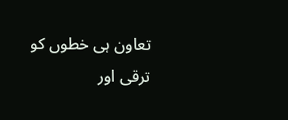تعاون ہی خطوں کو ترقی اور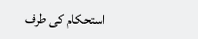استحکام کی طرف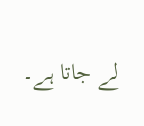لے جاتا ہے۔